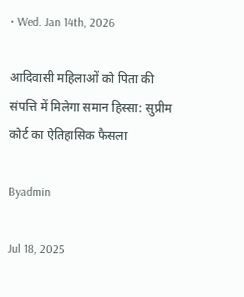• Wed. Jan 14th, 2026

आदिवासी महिलाओं को पिता की संपत्ति में मिलेगा समान हिस्सा: सुप्रीम कोर्ट का ऐतिहासिक फैसला

Byadmin

Jul 18, 2025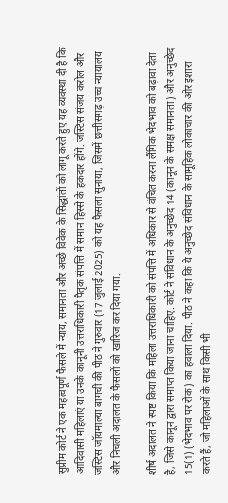सुप्रीम कोर्ट ने एक महत्वपूर्ण फैसले में न्याय, समानता और अच्छे विवेक के सिद्धांतों को लागू करते हुए यह व्यवस्था दी है कि आदिवासी महिलाएं या उनके कानूनी उत्तराधिकारी पैतृक संपत्ति में समान हिस्से के हकदार होंगे. जस्टिस संजय करोल और जस्टिस जॉयमाल्या बागची की पीठ ने गुरुवार (17 जुलाई 2025) को यह फैसला सुनाया, जिसमें छत्तीसगढ़ उच्च न्यायालय और निचली अदालत के फैसलों को खारिज कर दिया गया.

शीर्ष अदालत ने स्पष्ट किया कि महिला उत्तराधिकारी को संपत्ति में अधिकार से वंचित करना लैंगिक भेदभाव को बढ़ावा देता है, जिसे कानून द्वारा समाप्त किया जाना चाहिए. कोर्ट ने संविधान के अनुच्छेद 14 (कानून के समक्ष समानता) और अनुच्छेद 15(1) (भेदभाव पर रोक) का हवाला दिया. पीठ ने कहा कि ये अनुच्छेद संविधान के सामूहिक लोकाचार की ओर इशारा करते हैं, जो महिलाओं के साथ किसी भी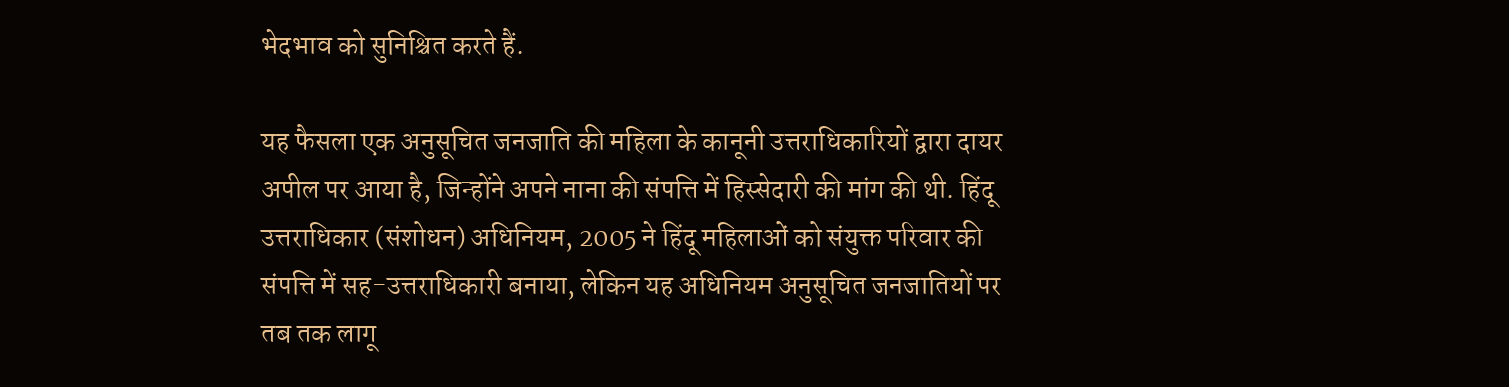भेदभाव को सुनिश्चित करते हैं.

यह फैसला एक अनुसूचित जनजाति की महिला के कानूनी उत्तराधिकारियों द्वारा दायर अपील पर आया है, जिन्होंने अपने नाना की संपत्ति में हिस्सेदारी की मांग की थी. हिंदू उत्तराधिकार (संशोधन) अधिनियम, 2005 ने हिंदू महिलाओं को संयुक्त परिवार की संपत्ति में सह-उत्तराधिकारी बनाया, लेकिन यह अधिनियम अनुसूचित जनजातियों पर तब तक लागू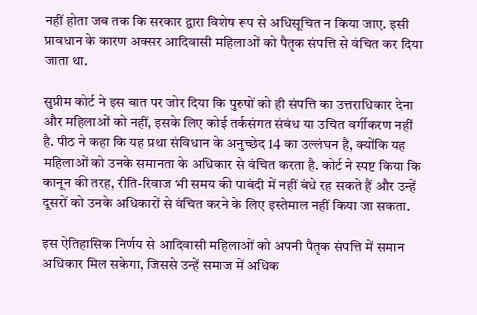नहीं होता जब तक कि सरकार द्वारा विशेष रूप से अधिसूचित न किया जाए. इसी प्रावधान के कारण अक्सर आदिवासी महिलाओं को पैतृक संपत्ति से वंचित कर दिया जाता था.

सुप्रीम कोर्ट ने इस बात पर जोर दिया कि पुरुषों को ही संपत्ति का उत्तराधिकार देना और महिलाओं को नहीं, इसके लिए कोई तर्कसंगत संबंध या उचित वर्गीकरण नहीं है. पीठ ने कहा कि यह प्रथा संविधान के अनुच्छेद 14 का उल्लंघन है, क्योंकि यह महिलाओं को उनके समानता के अधिकार से वंचित करता है. कोर्ट ने स्पष्ट किया कि कानून की तरह, रीति-रिवाज भी समय की पाबंदी में नहीं बंधे रह सकते हैं और उन्हें दूसरों को उनके अधिकारों से वंचित करने के लिए इस्तेमाल नहीं किया जा सकता.

इस ऐतिहासिक निर्णय से आदिवासी महिलाओं को अपनी पैतृक संपत्ति में समान अधिकार मिल सकेगा, जिससे उन्हें समाज में अधिक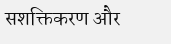सशक्तिकरण और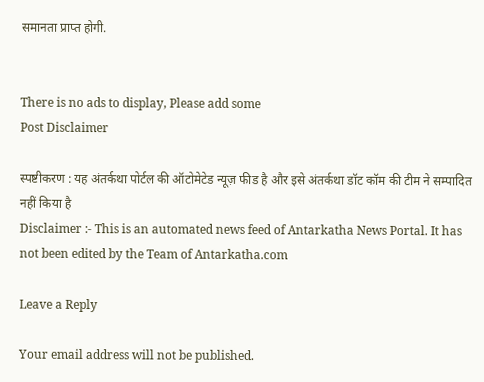समानता प्राप्त होगी.


There is no ads to display, Please add some
Post Disclaimer

स्पष्टीकरण : यह अंतर्कथा पोर्टल की ऑटोमेटेड न्यूज़ फीड है और इसे अंतर्कथा डॉट कॉम की टीम ने सम्पादित नहीं किया है
Disclaimer :- This is an automated news feed of Antarkatha News Portal. It has not been edited by the Team of Antarkatha.com

Leave a Reply

Your email address will not be published.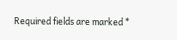Required fields are marked *